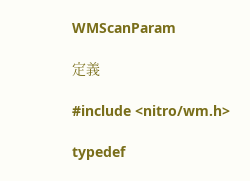WMScanParam

定義

#include <nitro/wm.h>

typedef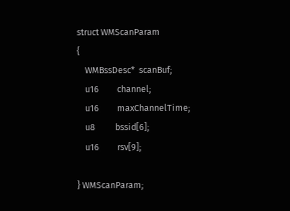struct WMScanParam
{
    WMBssDesc*  scanBuf;
    u16         channel;
    u16         maxChannelTime;
    u8          bssid[6];
    u16         rsv[9];

} WMScanParam;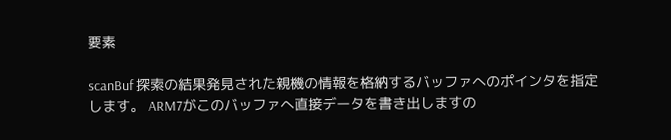要素

scanBuf 探索の結果発見された親機の情報を格納するバッファへのポインタを指定します。 ARM7がこのバッファへ直接データを書き出しますの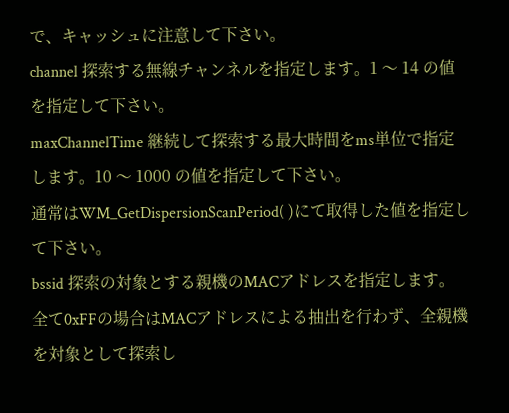で、キャッシュに注意して下さい。
channel 探索する無線チャンネルを指定します。1 〜 14 の値を指定して下さい。
maxChannelTime 継続して探索する最大時間をms単位で指定します。10 〜 1000 の値を指定して下さい。
通常はWM_GetDispersionScanPeriod( )にて取得した値を指定して下さい。
bssid 探索の対象とする親機のMACアドレスを指定します。 全て0xFFの場合はMACアドレスによる抽出を行わず、全親機を対象として探索し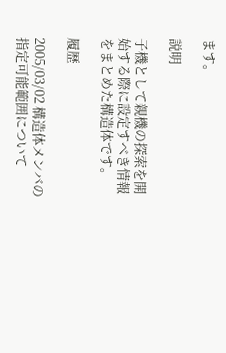ます。

説明

子機として親機の探索を開始する際に設定すべき情報をまとめた構造体です。

履歴

2005/03/02 構造体メンバの指定可能範囲について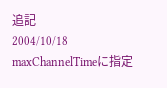追記
2004/10/18 maxChannelTimeに指定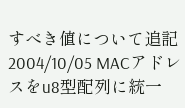すべき値について追記
2004/10/05 MACアドレスをu8型配列に統一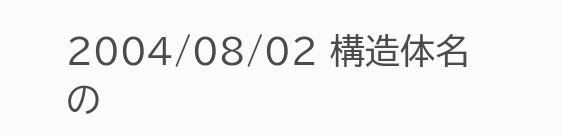2004/08/02 構造体名の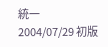統一
2004/07/29 初版